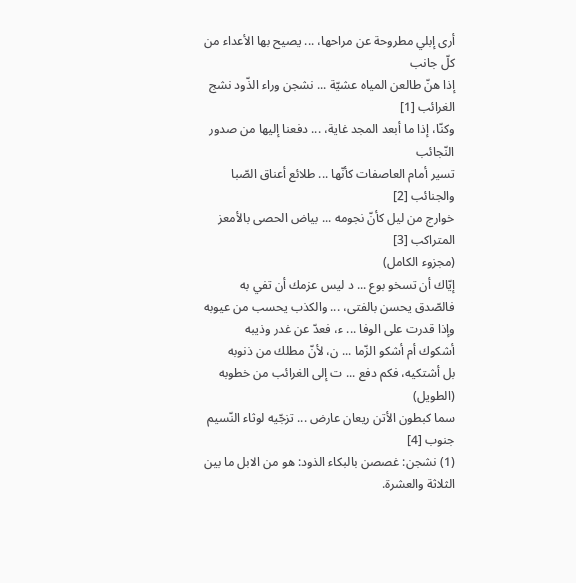أرى إبلي مطروحة عن مراحها، ... يصيح بها الأعداء من كلّ جانب
إذا هنّ طالعن المياه عشيّة ... نشجن وراء الذّود نشج الغرائب [1]
وكنّا، إذا ما أبعد المجد غاية، ... دفعنا إليها من صدور النّجائب
تسير أمام العاصفات كأنّها ... طلائع أعناق الصّبا والجنائب [2]
خوارج من ليل كأنّ نجومه ... بياض الحصى بالأمعز المتراكب [3]
(مجزوء الكامل)
إيّاك أن تسخو بوع ... د ليس عزمك أن تفي به
فالصّدق يحسن بالفتى، ... والكذب يحسب من عيوبه
وإذا قدرت على الوفا ... ء، فعدّ عن غدر وذيبه
أشكوك أم أشكو الزّما ... ن، لأنّ مطلك من ذنوبه
بل أشتكيه، فكم دفع ... ت إلى الغرائب من خطوبه
(الطويل)
سما كبطون الأتن ريعان عارض ... تزجّيه لوثاء النّسيم جنوب [4]
(1) نشجن: غصصن بالبكاء الذود: هو من الابل ما بين الثلاثة والعشرة.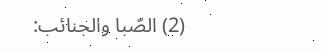(2) الصّبا والجنائب: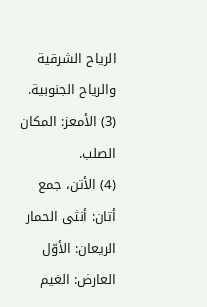الرياح الشرقية والرياح الجنوبية.
(3) الأمعز: المكان الصلب.
(4) الأتن، جمع أتان: أنثى الحمار الريعان: الأوّل العارض: الغيم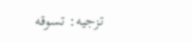تزجيه: تسوقه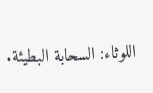اللوثاء: السحابة البطيئة.